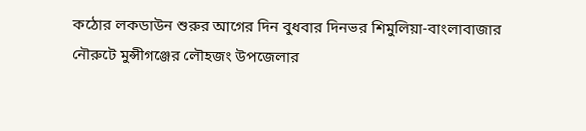কঠোর লকডাউন শুরুর আগের দিন বুধবার দিনভর শিমুলিয়া-বাংলাবাজার নৌরুটে মুন্সীগঞ্জের লৌহজং উপজেলার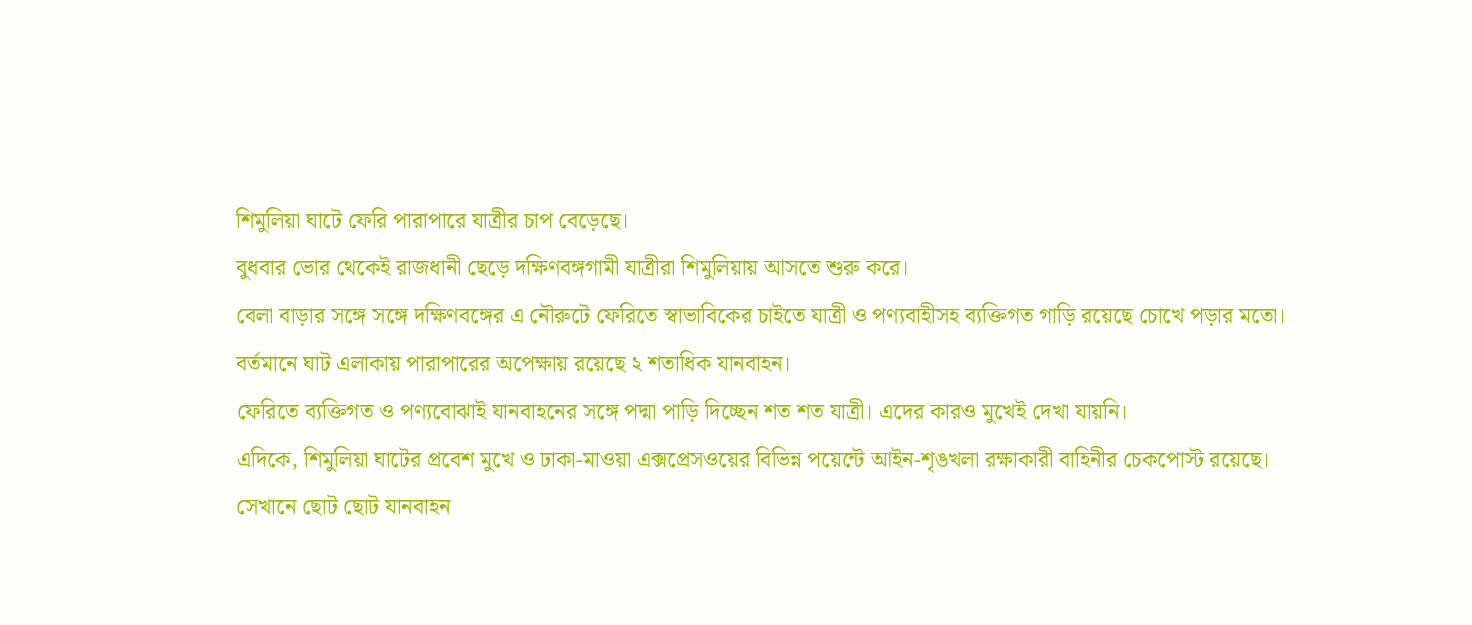শিমুলিয়া ঘাটে ফেরি পারাপারে যাত্রীর চাপ বেড়েছে।
বুধবার ভোর থেকেই রাজধানী ছেড়ে দক্ষিণবঙ্গগামী যাত্রীরা শিমুলিয়ায় আসতে শুরু করে।
বেলা বাড়ার সঙ্গে সঙ্গে দক্ষিণবঙ্গের এ নৌরুটে ফেরিতে স্বাভাবিকের চাইতে যাত্রী ও পণ্যবাহীসহ ব্যক্তিগত গাড়ি রয়েছে চোখে পড়ার মতো।
বর্তমানে ঘাট এলাকায় পারাপারের অপেক্ষায় রয়েছে ২ শতাধিক যানবাহন।
ফেরিতে ব্যক্তিগত ও পণ্যবোঝাই যানবাহনের সঙ্গে পদ্মা পাড়ি দিচ্ছেন শত শত যাত্রী। এদের কারও মুখেই দেখা যায়নি।
এদিকে, শিমুলিয়া ঘাটের প্রবেশ মুখে ও ঢাকা-মাওয়া এক্সপ্রেসওয়ের বিভিন্ন পয়েন্টে আইন-শৃঙখলা রক্ষাকারী বাহিনীর চেকপোস্ট রয়েছে।
সেখানে ছোট ছোট যানবাহন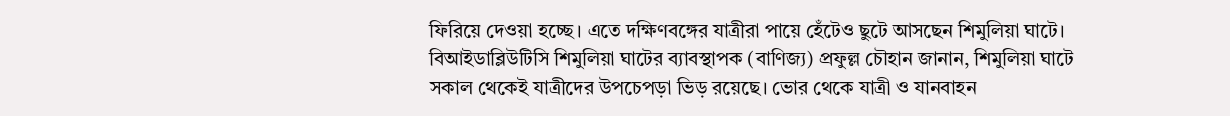ফিরিয়ে দেওয়া হচ্ছে। এতে দক্ষিণবঙ্গের যাত্রীরা পায়ে হেঁটেও ছুটে আসছেন শিমুলিয়া ঘাটে।
বিআইডাব্লিউটিসি শিমুলিয়া ঘাটের ব্যাবস্থাপক (বাণিজ্য) প্রফুল্ল চৌহান জানান, শিমুলিয়া ঘাটে সকাল থেকেই যাত্রীদের উপচেপড়া ভিড় রয়েছে। ভোর থেকে যাত্রী ও যানবাহন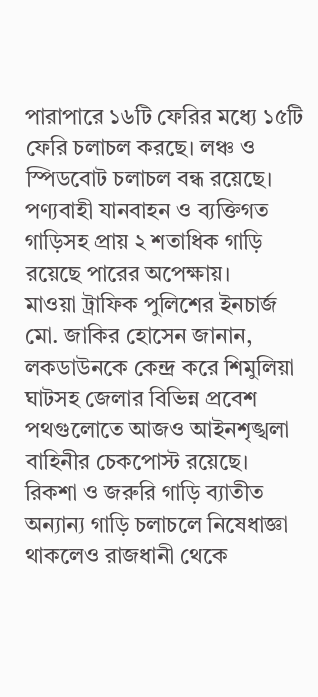পারাপারে ১৬টি ফেরির মধ্যে ১৫টি ফেরি চলাচল করছে। লঞ্চ ও স্পিডবোট চলাচল বন্ধ রয়েছে।
পণ্যবাহী যানবাহন ও ব্যক্তিগত গাড়িসহ প্রায় ২ শতাধিক গাড়ি রয়েছে পারের অপেক্ষায়।
মাওয়া ট্রাফিক পুলিশের ইনচার্জ মো. জাকির হোসেন জানান, লকডাউনকে কেন্দ্র করে শিমুলিয়া ঘাটসহ জেলার বিভিন্ন প্রবেশ পথগুলোতে আজও আইনশৃঙ্খলা বাহিনীর চেকপোস্ট রয়েছে। রিকশা ও জরুরি গাড়ি ব্যাতীত অন্যান্য গাড়ি চলাচলে নিষেধাজ্ঞা থাকলেও রাজধানী থেকে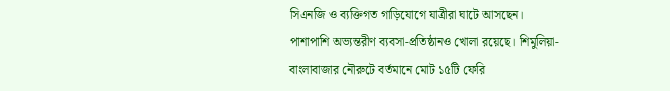সিএনজি ও ব্যক্তিগত গাড়িযোগে যাত্রীরা ঘাটে আসছেন।
পাশাপাশি অভ্যন্তরীণ ব্যবসা-প্রতিষ্ঠানও খোলা রয়েছে। শিমুলিয়া-বাংলাবাজার নৌরুটে বর্তমানে মোট ১৫টি ফেরি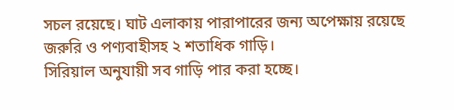সচল রয়েছে। ঘাট এলাকায় পারাপারের জন্য অপেক্ষায় রয়েছে জরুরি ও পণ্যবাহীসহ ২ শতাধিক গাড়ি।
সিরিয়াল অনুযায়ী সব গাড়ি পার করা হচ্ছে।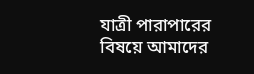যাত্রী পারাপারের বিষয়ে আমাদের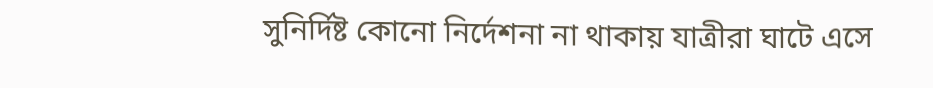সুনির্দিষ্ট কোনো নির্দেশনা না থাকায় যাত্রীরা ঘাটে এসে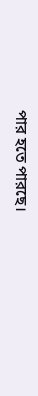পার হতে পারছে।